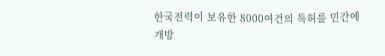한국전력이 보유한 8000여건의 특허를 민간에 개방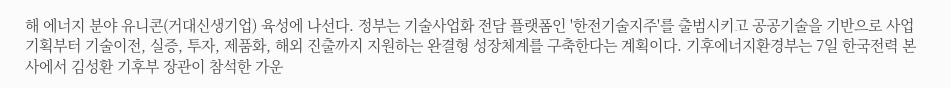해 에너지 분야 유니콘(거대신생기업) 육성에 나선다. 정부는 기술사업화 전담 플랫폼인 '한전기술지주'를 출범시키고 공공기술을 기반으로 사업기획부터 기술이전, 실증, 투자, 제품화, 해외 진출까지 지원하는 완결형 성장체계를 구축한다는 계획이다. 기후에너지환경부는 7일 한국전력 본사에서 김성환 기후부 장관이 참석한 가운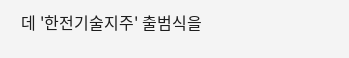데 '한전기술지주' 출범식을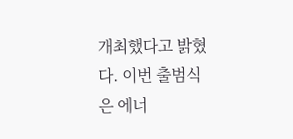개최했다고 밝혔다. 이번 출범식은 에너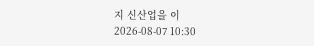지 신산업을 이
2026-08-07 10:30